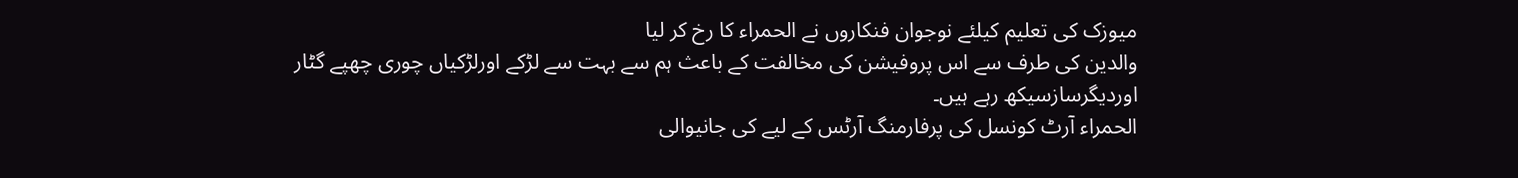میوزک کی تعلیم کیلئے نوجوان فنکاروں نے الحمراء کا رخ کر لیا
والدین کی طرف سے اس پروفیشن کی مخالفت کے باعث ہم سے بہت سے لڑکے اورلڑکیاں چوری چھپے گٹار اوردیگرسازسیکھ رہے ہیں۔
الحمراء آرٹ کونسل کی پرفارمنگ آرٹس کے لیے کی جانیوالی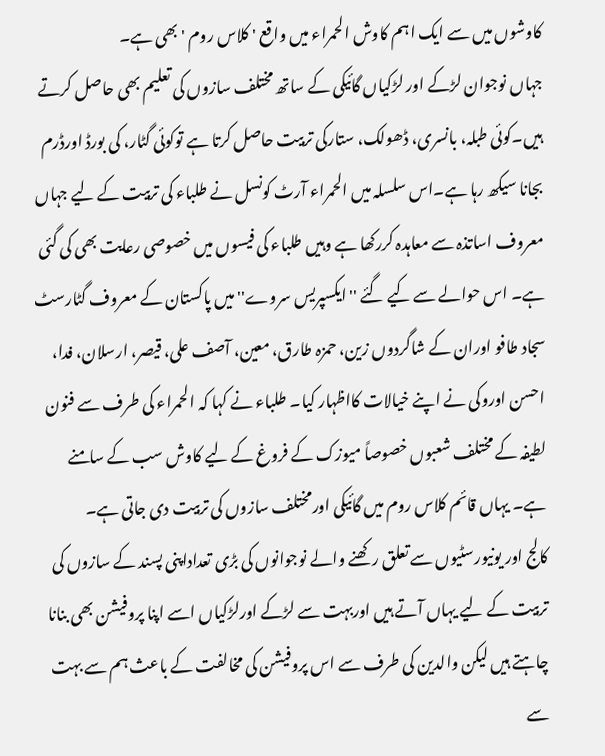کاوشوں میں سے ایک اہم کاوش الحمراء میں واقع ' کلاس روم ' بھی ہے۔
جہاں نوجوان لڑکے اور لڑکیاں گائیکی کے ساتھ مختلف سازوں کی تعلیم بھی حاصل کرتے ہیں۔کوئی طبلہ، بانسری، ڈھولک، ستارکی تربیت حاصل کرتا ہے توکوئی گٹار، کی بورڈ اورڈرم بجانا سیکھ رہا ہے۔اس سلسلہ میں الحمراء آرٹ کونسل نے طلباء کی تربیت کے لیے جہاں معروف اساتذہ سے معاہدہ کررکھا ہے وہیں طلباء کی فیسوں میں خصوصی رعایت بھی کی گئی ہے۔ اس حوالے سے کیے گئے ''ایکسپریس سروے'' میں پاکستان کے معروف گٹارسٹ سجاد طافو اوران کے شاگردوں زین، حمزہ طارق، معین، آصف علی، قیصر، ارسلان، فدا، احسن اوروکی نے اپنے خیالات کااظہار کیا۔ طلباء نے کہا کہ الحمراء کی طرف سے فنون لطیفہ کے مختلف شعبوں خصوصاً میوزک کے فروغ کے لیے کاوش سب کے سامنے ہے۔ یہاں قائم کلاس روم میں گائیکی اورمختلف سازوں کی تربیت دی جاتی ہے۔
کالج اور یونیورسٹیوں سے تعلق رکھنے والے نوجوانوں کی بڑی تعداداپنی پسند کے سازوں کی تربیت کے لیے یہاں آتے ہیں اوربہت سے لڑکے اورلڑکیاں اسے اپنا پروفیشن بھی بنانا چاہتے ہیں لیکن والدین کی طرف سے اس پروفیشن کی مخالفت کے باعث ہم سے بہت سے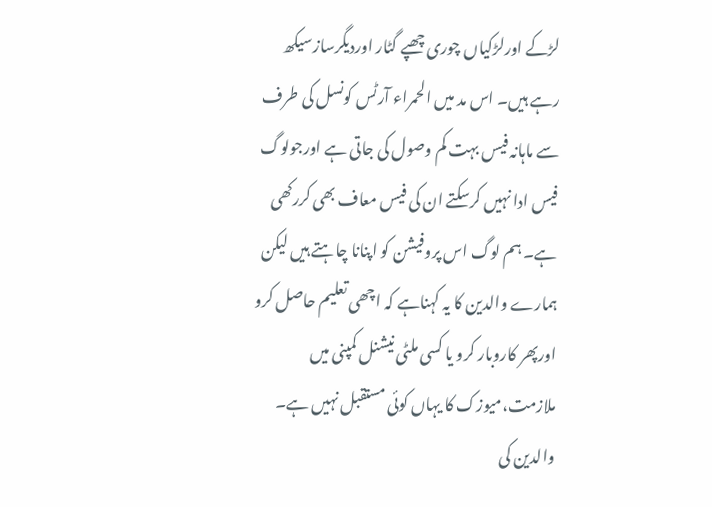لڑکے اورلڑکیاں چوری چھپے گٹار اوردیگرسازسیکھ رہے ہیں۔ اس مد میں الحمراء آرٹس کونسل کی طرف سے ماہانہ فیس بہت کم وصول کی جاتی ہے اورجولوگ فیس ادا نہیں کرسکتے ان کی فیس معاف بھی کررکھی ہے۔ ہم لوگ اس پروفیشن کو اپنانا چاہتے ہیں لیکن ہمارے والدین کا یہ کہناہے کہ اچھی تعلیم حاصل کرو اورپھر کاروبار کرو یا کسی ملٹی نیشنل کمپنی میں ملازمت،میوزک کا یہاں کوئی مستقبل نہیں ہے۔
والدین کی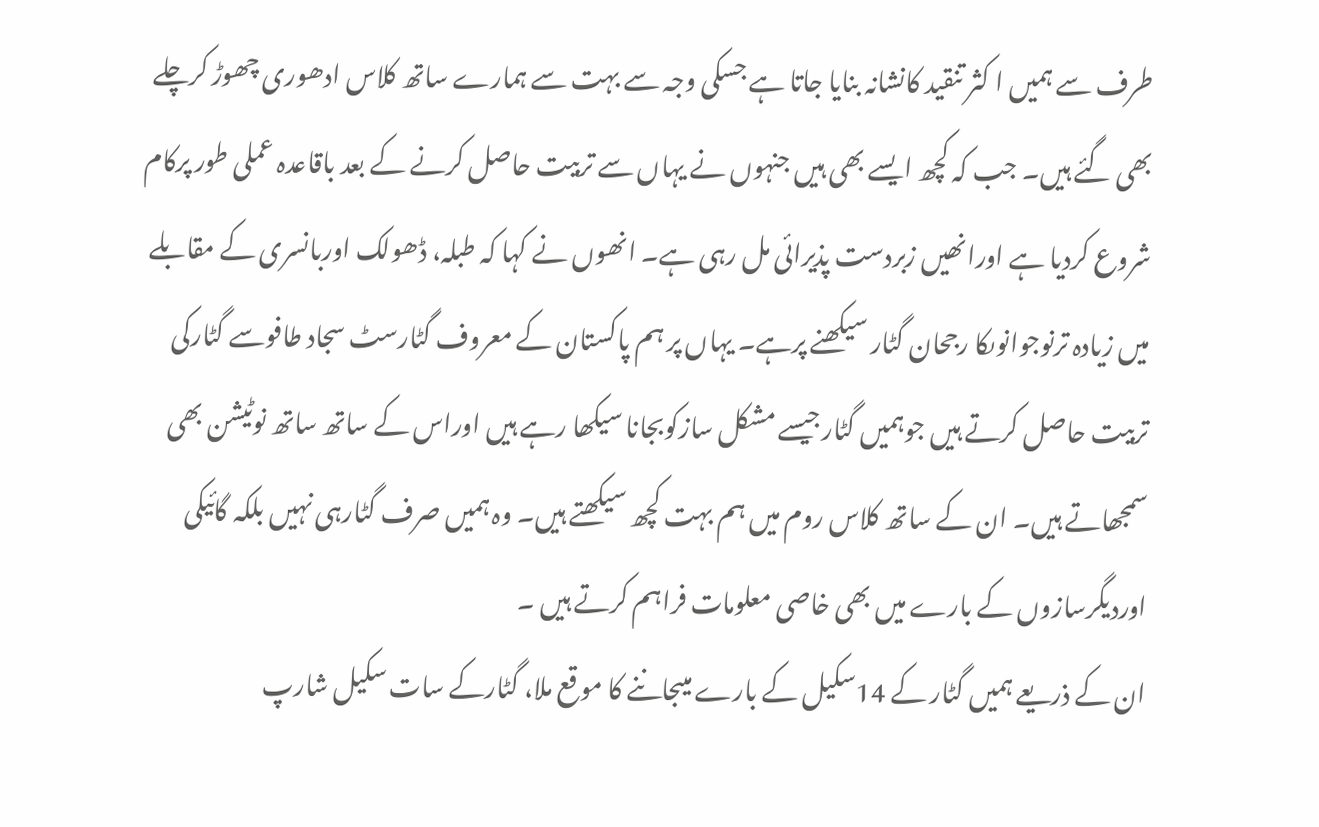طرف سے ہمیں ا کثر تنقید کانشانہ بنایا جاتا ہے جسکی وجہ سے بہت سے ہمارے ساتھ کلاس ادھوری چھوڑ کرچلے بھی گئے ہیں۔ جب کہ کچھ ایسے بھی ہیں جنہوں نے یہاں سے تربیت حاصل کرنے کے بعد باقاعدہ عملی طور پرکام شروع کردیا ہے اورانھیں زبردست پذیرائی مل رہی ہے۔ انھوں نے کہا کہ طبلہ، ڈھولک اوربانسری کے مقابلے میں زیادہ ترنوجوانوںکا رجحان گٹار سیکھنے پرہے۔ یہاں پر ہم پاکستان کے معروف گٹارسٹ سجاد طافوسے گٹارکی تربیت حاصل کرتے ہیں جوہمیں گٹارجیسے مشکل سازکوبجانا سیکھا رہے ہیں اوراس کے ساتھ ساتھ نوٹیشن بھی سمجھاتے ہیں۔ ان کے ساتھ کلاس روم میں ہم بہت کچھ سیکھتے ہیں۔ وہ ہمیں صرف گٹارہی نہیں بلکہ گائیکی اوردیگرسازوں کے بارے میں بھی خاصی معلومات فراہم کرتے ہیں ۔
ان کے ذریعے ہمیں گٹار کے 14سکیل کے بارے میںجاننے کا موقع ملا، گٹارکے سات سکیل شارپ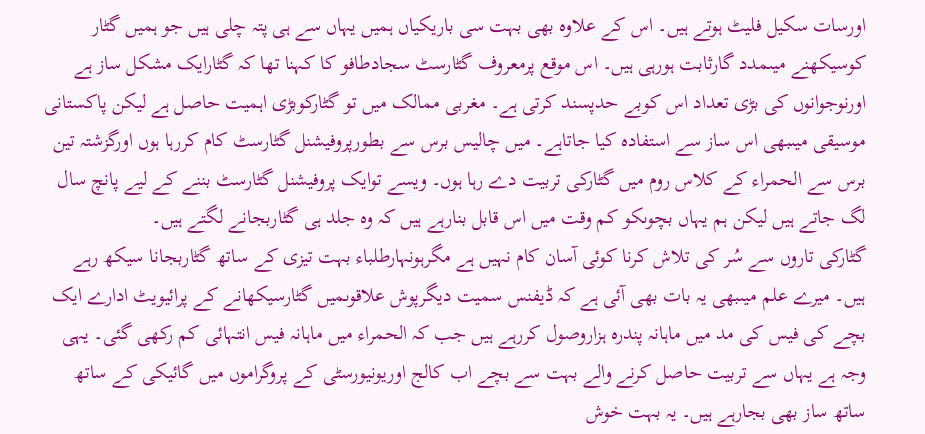اورسات سکیل فلیٹ ہوتے ہیں۔ اس کے علاوہ بھی بہت سی باریکیاں ہمیں یہاں سے ہی پتہ چلی ہیں جو ہمیں گٹار کوسیکھنے میںمدد گارثابت ہورہی ہیں۔ اس موقع پرمعروف گٹارسٹ سجادطافو کا کہنا تھا کہ گٹارایک مشکل ساز ہے اورنوجوانوں کی بڑی تعداد اس کوبے حدپسند کرتی ہے۔ مغربی ممالک میں تو گٹارکوبڑی اہمیت حاصل ہے لیکن پاکستانی موسیقی میںبھی اس ساز سے استفادہ کیا جاتاہے۔ میں چالیس برس سے بطورپروفیشنل گٹارسٹ کام کررہا ہوں اورگزشتہ تین برس سے الحمراء کے کلاس روم میں گٹارکی تربیت دے رہا ہوں۔ ویسے توایک پروفیشنل گٹارسٹ بننے کے لیے پانچ سال لگ جاتے ہیں لیکن ہم یہاں بچوںکو کم وقت میں اس قابل بنارہے ہیں کہ وہ جلد ہی گٹاربجانے لگتے ہیں۔
گٹارکی تاروں سے سُر کی تلاش کرنا کوئی آسان کام نہیں ہے مگرہونہارطلباء بہت تیزی کے ساتھ گٹاربجانا سیکھ رہے ہیں۔ میرے علم میںبھی یہ بات بھی آئی ہے کہ ڈیفنس سمیت دیگرپوش علاقوںمیں گٹارسیکھانے کے پرائیویٹ ادارے ایک بچے کی فیس کی مد میں ماہانہ پندرہ ہزاروصول کررہے ہیں جب کہ الحمراء میں ماہانہ فیس انتہائی کم رکھی گئی۔ یہی وجہ ہے یہاں سے تربیت حاصل کرنے والے بہت سے بچے اب کالج اوریونیورسٹی کے پروگراموں میں گائیکی کے ساتھ ساتھ ساز بھی بجارہے ہیں۔ یہ بہت خوش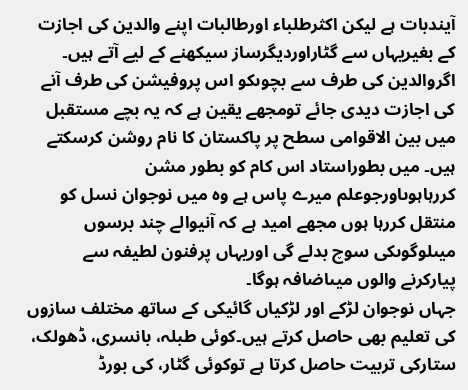آیندبات ہے لیکن اکثرطلباء اورطالبات اپنے والدین کی اجازت کے بغیریہاں سے گٹاراوردیگرساز سیکھنے کے لیے آتے ہیں۔ اگروالدین کی طرف سے بچوںکو اس پروفیشن کی طرف آنے کی اجازت دیدی جائے تومجھے یقین ہے کہ یہ بچے مستقبل میں بین الاقوامی سطح پر پاکستان کا نام روشن کرسکتے ہیں۔ میں بطوراستاد اس کام کو بطور مشن کررہاہوںاورجوعلم میرے پاس ہے وہ میں نوجوان نسل کو منتقل کررہا ہوں مجھے امید ہے کہ آنیوالے چند برسوں میںلوگوںکی سوچ بدلے گی اوریہاں پرفنون لطیفہ سے پیارکرنے والوں میںاضافہ ہوگا۔
جہاں نوجوان لڑکے اور لڑکیاں گائیکی کے ساتھ مختلف سازوں کی تعلیم بھی حاصل کرتے ہیں۔کوئی طبلہ، بانسری، ڈھولک، ستارکی تربیت حاصل کرتا ہے توکوئی گٹار، کی بورڈ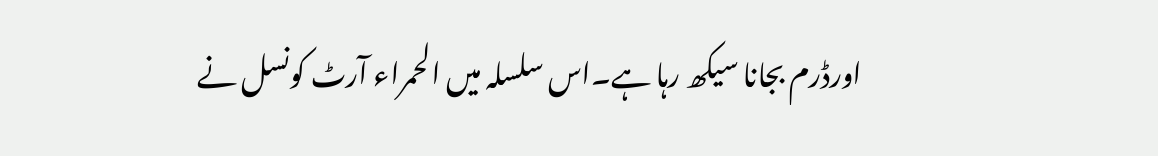اورڈرم بجانا سیکھ رہا ہے۔اس سلسلہ میں الحمراء آرٹ کونسل نے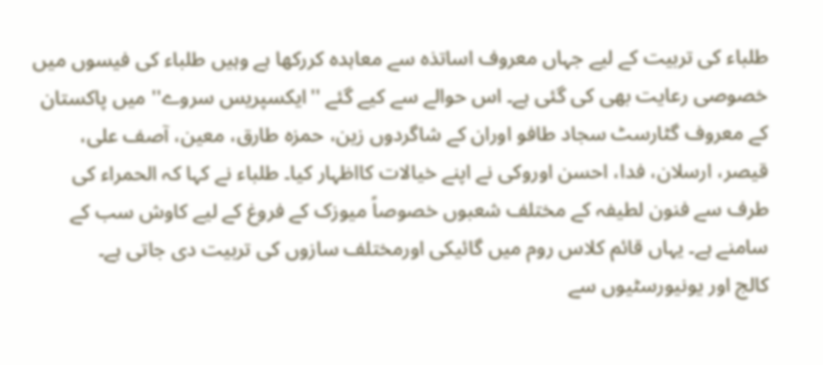طلباء کی تربیت کے لیے جہاں معروف اساتذہ سے معاہدہ کررکھا ہے وہیں طلباء کی فیسوں میں خصوصی رعایت بھی کی گئی ہے۔ اس حوالے سے کیے گئے ''ایکسپریس سروے'' میں پاکستان کے معروف گٹارسٹ سجاد طافو اوران کے شاگردوں زین، حمزہ طارق، معین، آصف علی، قیصر، ارسلان، فدا، احسن اوروکی نے اپنے خیالات کااظہار کیا۔ طلباء نے کہا کہ الحمراء کی طرف سے فنون لطیفہ کے مختلف شعبوں خصوصاً میوزک کے فروغ کے لیے کاوش سب کے سامنے ہے۔ یہاں قائم کلاس روم میں گائیکی اورمختلف سازوں کی تربیت دی جاتی ہے۔
کالج اور یونیورسٹیوں سے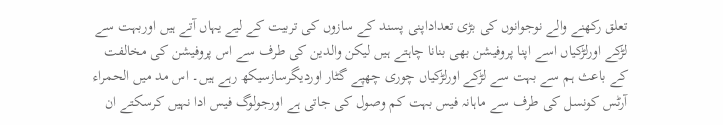تعلق رکھنے والے نوجوانوں کی بڑی تعداداپنی پسند کے سازوں کی تربیت کے لیے یہاں آتے ہیں اوربہت سے لڑکے اورلڑکیاں اسے اپنا پروفیشن بھی بنانا چاہتے ہیں لیکن والدین کی طرف سے اس پروفیشن کی مخالفت کے باعث ہم سے بہت سے لڑکے اورلڑکیاں چوری چھپے گٹار اوردیگرسازسیکھ رہے ہیں۔ اس مد میں الحمراء آرٹس کونسل کی طرف سے ماہانہ فیس بہت کم وصول کی جاتی ہے اورجولوگ فیس ادا نہیں کرسکتے ان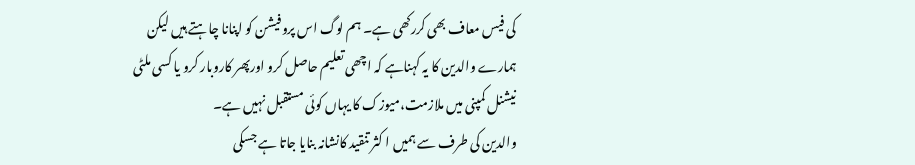کی فیس معاف بھی کررکھی ہے۔ ہم لوگ اس پروفیشن کو اپنانا چاہتے ہیں لیکن ہمارے والدین کا یہ کہناہے کہ اچھی تعلیم حاصل کرو اورپھر کاروبار کرو یا کسی ملٹی نیشنل کمپنی میں ملازمت،میوزک کا یہاں کوئی مستقبل نہیں ہے۔
والدین کی طرف سے ہمیں ا کثر تنقید کانشانہ بنایا جاتا ہے جسکی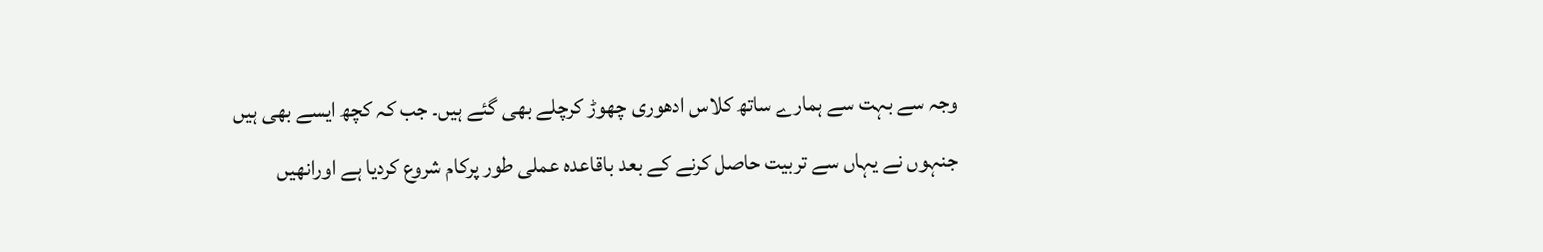وجہ سے بہت سے ہمارے ساتھ کلاس ادھوری چھوڑ کرچلے بھی گئے ہیں۔ جب کہ کچھ ایسے بھی ہیں جنہوں نے یہاں سے تربیت حاصل کرنے کے بعد باقاعدہ عملی طور پرکام شروع کردیا ہے اورانھیں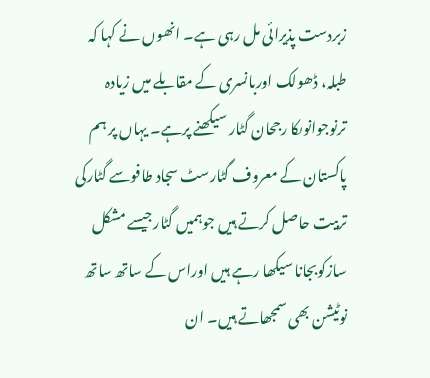زبردست پذیرائی مل رہی ہے۔ انھوں نے کہا کہ طبلہ، ڈھولک اوربانسری کے مقابلے میں زیادہ ترنوجوانوںکا رجحان گٹار سیکھنے پرہے۔ یہاں پر ہم پاکستان کے معروف گٹارسٹ سجاد طافوسے گٹارکی تربیت حاصل کرتے ہیں جوہمیں گٹارجیسے مشکل سازکوبجانا سیکھا رہے ہیں اوراس کے ساتھ ساتھ نوٹیشن بھی سمجھاتے ہیں۔ ان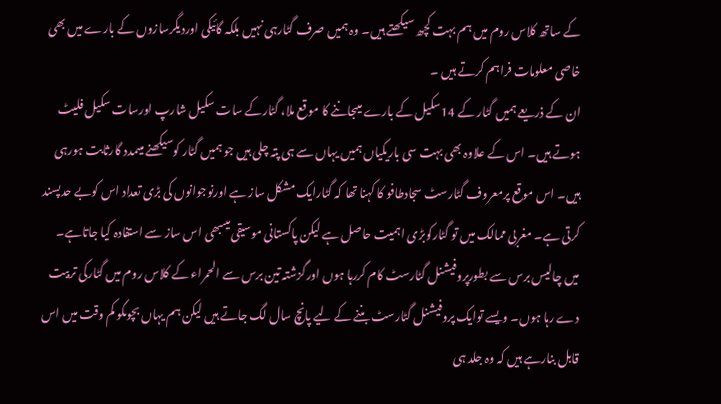کے ساتھ کلاس روم میں ہم بہت کچھ سیکھتے ہیں۔ وہ ہمیں صرف گٹارہی نہیں بلکہ گائیکی اوردیگرسازوں کے بارے میں بھی خاصی معلومات فراہم کرتے ہیں ۔
ان کے ذریعے ہمیں گٹار کے 14سکیل کے بارے میںجاننے کا موقع ملا، گٹارکے سات سکیل شارپ اورسات سکیل فلیٹ ہوتے ہیں۔ اس کے علاوہ بھی بہت سی باریکیاں ہمیں یہاں سے ہی پتہ چلی ہیں جو ہمیں گٹار کوسیکھنے میںمدد گارثابت ہورہی ہیں۔ اس موقع پرمعروف گٹارسٹ سجادطافو کا کہنا تھا کہ گٹارایک مشکل ساز ہے اورنوجوانوں کی بڑی تعداد اس کوبے حدپسند کرتی ہے۔ مغربی ممالک میں تو گٹارکوبڑی اہمیت حاصل ہے لیکن پاکستانی موسیقی میںبھی اس ساز سے استفادہ کیا جاتاہے۔ میں چالیس برس سے بطورپروفیشنل گٹارسٹ کام کررہا ہوں اورگزشتہ تین برس سے الحمراء کے کلاس روم میں گٹارکی تربیت دے رہا ہوں۔ ویسے توایک پروفیشنل گٹارسٹ بننے کے لیے پانچ سال لگ جاتے ہیں لیکن ہم یہاں بچوںکو کم وقت میں اس قابل بنارہے ہیں کہ وہ جلد ہی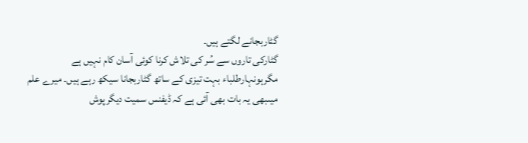گٹاربجانے لگتے ہیں۔
گٹارکی تاروں سے سُر کی تلاش کرنا کوئی آسان کام نہیں ہے مگرہونہارطلباء بہت تیزی کے ساتھ گٹاربجانا سیکھ رہے ہیں۔ میرے علم میںبھی یہ بات بھی آئی ہے کہ ڈیفنس سمیت دیگرپوش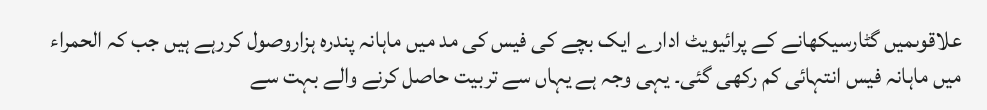علاقوںمیں گٹارسیکھانے کے پرائیویٹ ادارے ایک بچے کی فیس کی مد میں ماہانہ پندرہ ہزاروصول کررہے ہیں جب کہ الحمراء میں ماہانہ فیس انتہائی کم رکھی گئی۔ یہی وجہ ہے یہاں سے تربیت حاصل کرنے والے بہت سے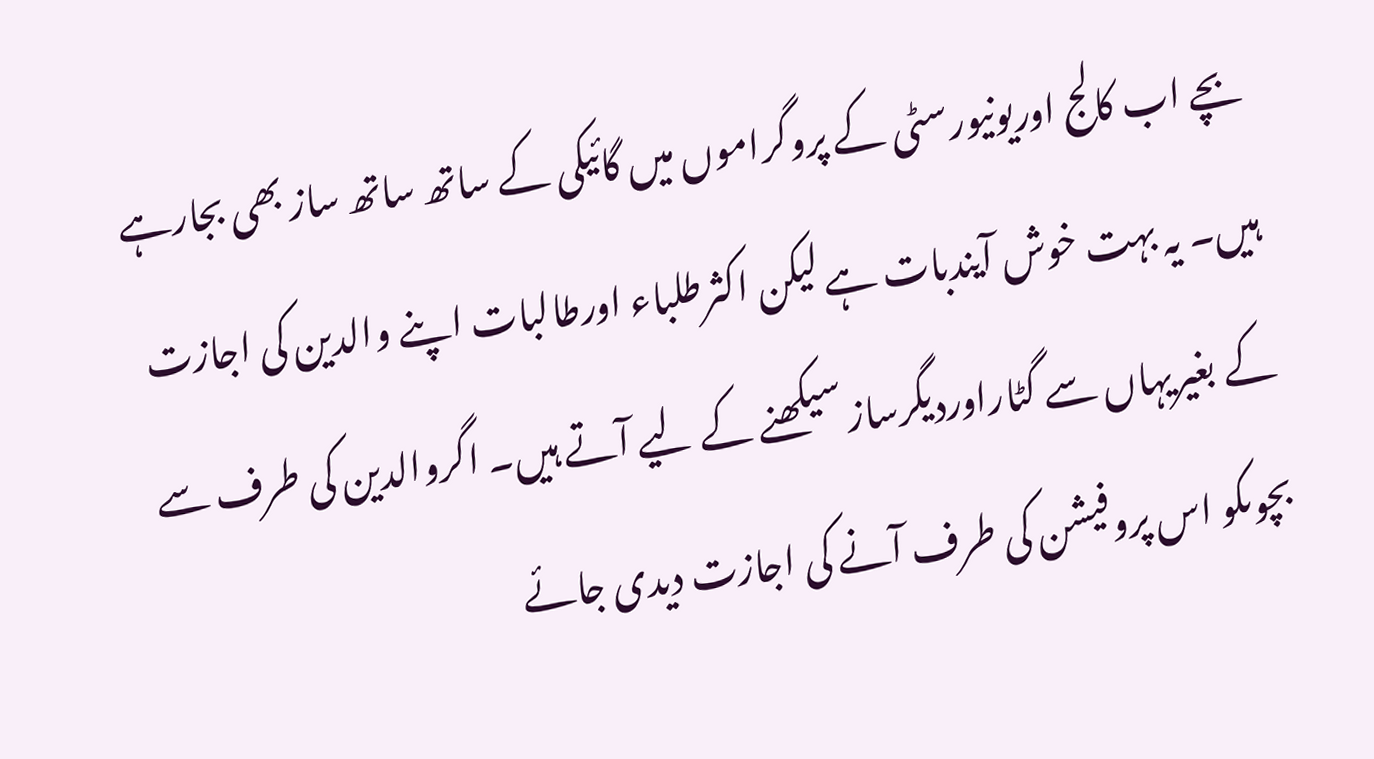بچے اب کالج اوریونیورسٹی کے پروگراموں میں گائیکی کے ساتھ ساتھ ساز بھی بجارہے ہیں۔ یہ بہت خوش آیندبات ہے لیکن اکثرطلباء اورطالبات اپنے والدین کی اجازت کے بغیریہاں سے گٹاراوردیگرساز سیکھنے کے لیے آتے ہیں۔ اگروالدین کی طرف سے بچوںکو اس پروفیشن کی طرف آنے کی اجازت دیدی جائے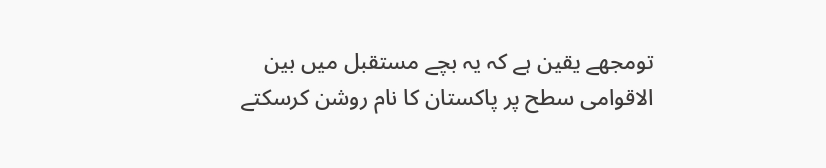تومجھے یقین ہے کہ یہ بچے مستقبل میں بین الاقوامی سطح پر پاکستان کا نام روشن کرسکتے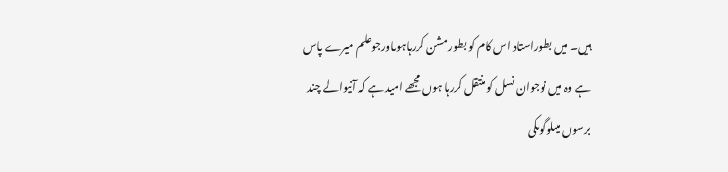ہیں۔ میں بطوراستاد اس کام کو بطور مشن کررہاہوںاورجوعلم میرے پاس ہے وہ میں نوجوان نسل کو منتقل کررہا ہوں مجھے امید ہے کہ آنیوالے چند برسوں میںلوگوںکی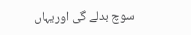سوچ بدلے گی اوریہاں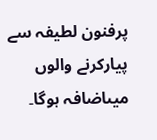پرفنون لطیفہ سے پیارکرنے والوں میںاضافہ ہوگا۔